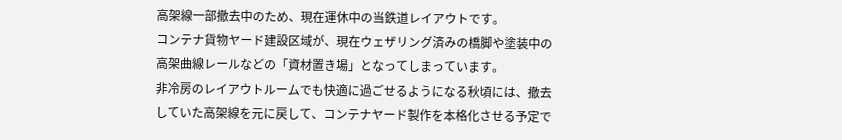高架線一部撤去中のため、現在運休中の当鉄道レイアウトです。
コンテナ貨物ヤード建設区域が、現在ウェザリング済みの橋脚や塗装中の高架曲線レールなどの「資材置き場」となってしまっています。
非冷房のレイアウトルームでも快適に過ごせるようになる秋頃には、撤去していた高架線を元に戻して、コンテナヤード製作を本格化させる予定で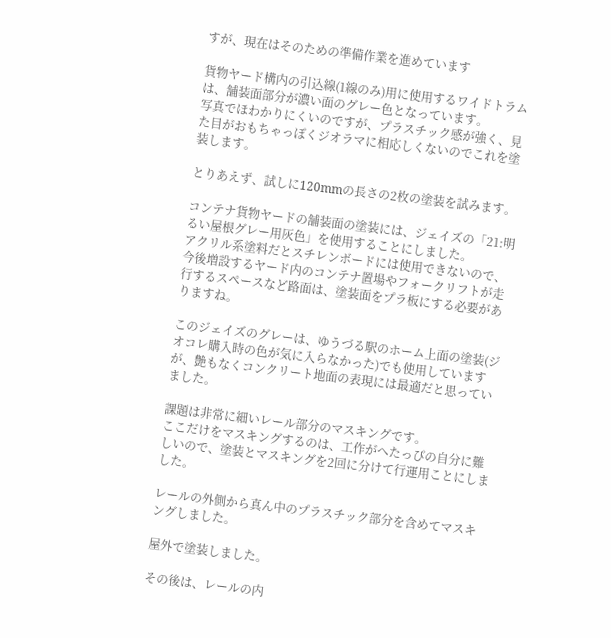すが、現在はそのための準備作業を進めています

貨物ヤード構内の引込線(1線のみ)用に使用するワイドトラムは、舗装面部分が濃い面のグレー色となっています。
写真でほわかりにくいのですが、プラスチック感が強く、見た目がおもちゃっぽくジオラマに相応しくないのでこれを塗装します。

とりあえず、試しに120mmの長さの2枚の塗装を試みます。

コンテナ貨物ヤードの舗装面の塗装には、ジェイズの「21:明るい屋根グレー用灰色」を使用することにしました。
アクリル系塗料だとスチレンボードには使用できないので、今後増設するヤード内のコンテナ置場やフォークリフトが走行するスペースなど路面は、塗装面をプラ板にする必要がありますね。

このジェイズのグレーは、ゆうづる駅のホーム上面の塗装(ジオコレ購入時の色が気に入らなかった)でも使用していますが、艶もなくコンクリート地面の表現には最適だと思っていました。

課題は非常に細いレール部分のマスキングです。
ここだけをマスキングするのは、工作がへたっぴの自分に難しいので、塗装とマスキングを2回に分けて行運用ことにしました。

レールの外側から真ん中のプラスチック部分を含めてマスキングしました。

屋外で塗装しました。

その後は、レールの内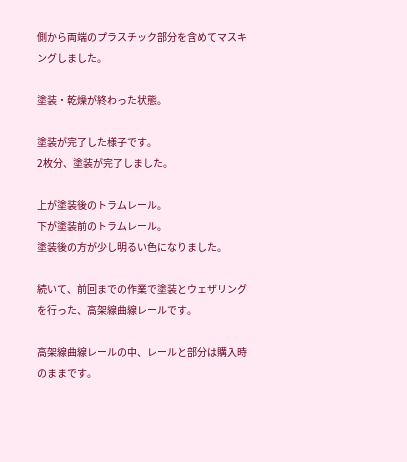側から両端のプラスチック部分を含めてマスキングしました。

塗装・乾燥が終わった状態。

塗装が完了した様子です。
2枚分、塗装が完了しました。

上が塗装後のトラムレール。
下が塗装前のトラムレール。
塗装後の方が少し明るい色になりました。

続いて、前回までの作業で塗装とウェザリングを行った、高架線曲線レールです。

高架線曲線レールの中、レールと部分は購入時のままです。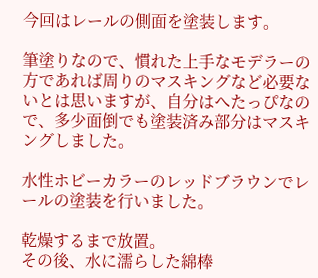今回はレールの側面を塗装します。

筆塗りなので、慣れた上手なモデラーの方であれば周りのマスキングなど必要ないとは思いますが、自分はへたっぴなので、多少面倒でも塗装済み部分はマスキングしました。

水性ホビーカラーのレッドブラウンでレールの塗装を行いました。

乾燥するまで放置。
その後、水に濡らした綿棒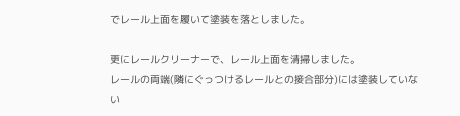でレール上面を履いて塗装を落としました。

更にレールクリーナーで、レール上面を清掃しました。
レールの両端(隣にぐっつけるレールとの接合部分)には塗装していない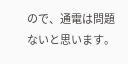ので、通電は問題ないと思います。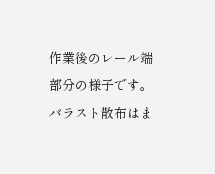作業後のレール端部分の様子です。
バラスト散布はま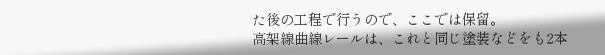た後の工程で行うので、ここでは保留。
高架線曲線レールは、これと同じ塗装などをも2本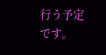行う予定です。